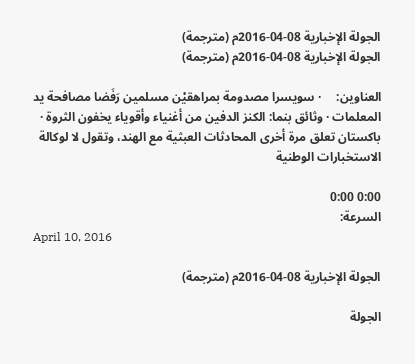الجولة الإخبارية 08-04-2016م (مترجمة)
الجولة الإخبارية 08-04-2016م (مترجمة)

العناوين:     · سويسرا مصدومة بمراهقيْن مسلمين رَفَضا مصافحة يد المعلمات · وثائق بنما: الكنز الدفين من أغنياء وأقوياء يخفون الثروة · باكستان تعلق مرة أخرى المحادثات العبثية مع الهند، وتقول لا لوكالة الاستخبارات الوطنية

0:00 0:00
السرعة:
April 10, 2016

الجولة الإخبارية 08-04-2016م (مترجمة)

الجولة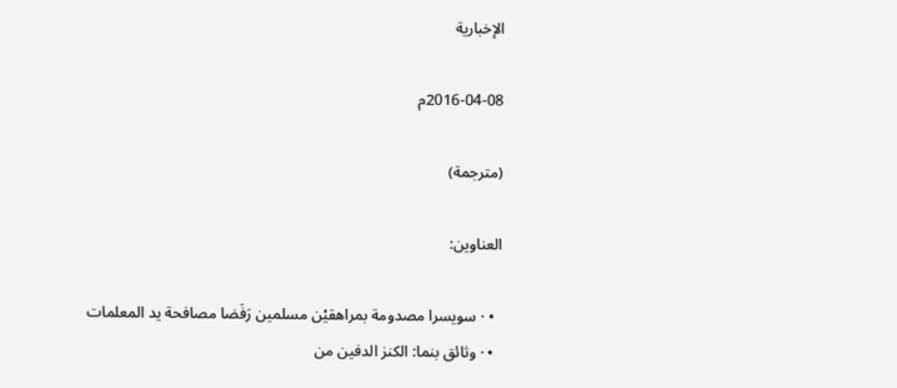الإخبارية

2016-04-08م

(مترجمة)

العناوين:

  • · سويسرا مصدومة بمراهقيْن مسلمين رَفَضا مصافحة يد المعلمات
  • · وثائق بنما: الكنز الدفين من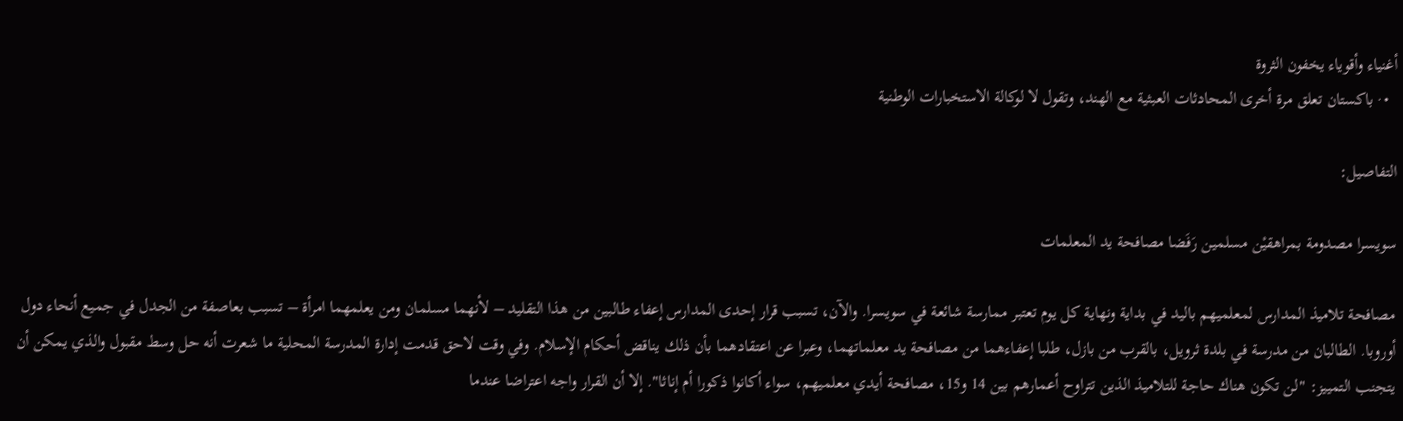أغنياء وأقوياء يخفون الثروة
  • · باكستان تعلق مرة أخرى المحادثات العبثية مع الهند، وتقول لا لوكالة الاستخبارات الوطنية

التفاصيل:

سويسرا مصدومة بمراهقيْن مسلمين رَفَضا مصافحة يد المعلمات

مصافحة تلاميذ المدارس لمعلميهم باليد في بداية ونهاية كل يوم تعتبر ممارسة شائعة في سويسرا. والآن، تسبب قرار إحدى المدارس إعفاء طالبين من هذا التقليد – لأنهما مسلمان ومن يعلمهما امرأة – تسبب بعاصفة من الجدل في جميع أنحاء دول أوروبا. الطالبان من مدرسة في بلدة ثرويل، بالقرب من بازل، طلبا إعفاءهما من مصافحة يد معلماتهما، وعبرا عن اعتقادهما بأن ذلك يناقض أحكام الإسلام. وفي وقت لاحق قدمت إدارة المدرسة المحلية ما شعرت أنه حل وسط مقبول والذي يمكن أن يتجنب التمييز: "لن تكون هناك حاجة للتلاميذ الذين تتراوح أعمارهم بين 14 و15، مصافحة أيدي معلميهم، سواء أكانوا ذكورا أم إناثا". إلا أن القرار واجه اعتراضا عندما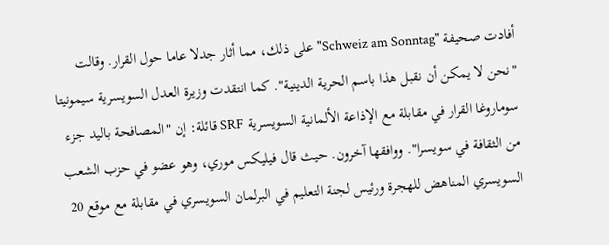أفادت صحيفة "Schweiz am Sonntag" على ذلك، مما أثار جدلا عاما حول القرار. وقالت "نحن لا يمكن أن نقبل هذا باسم الحرية الدينية". كما انتقدت وزيرة العدل السويسرية سيمونيتا سوماروغا القرار في مقابلة مع الإذاعة الألمانية السويسرية SRF قائلة: إن "المصافحة باليد جزء من الثقافة في سويسرا". ووافقها آخرون. حيث قال فيليكس موري، وهو عضو في حزب الشعب السويسري المناهض للهجرة ورئيس لجنة التعليم في البرلمان السويسري في مقابلة مع موقع 20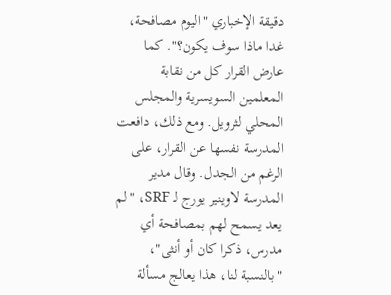دقيقة الإخباري "اليوم مصافحة، غدا ماذا سوف يكون؟". كما عارض القرار كل من نقابة المعلمين السويسرية والمجلس المحلي لثرويل. ومع ذلك، دافعت المدرسة نفسها عن القرار، على الرغم من الجدل. وقال مدير المدرسة لاوينير يورج لـ SRF، "لم يعد يسمح لهم بمصافحة أي مدرس، ذكرا كان أو أنثى"، "بالنسبة لنا، هذا يعالج مسألة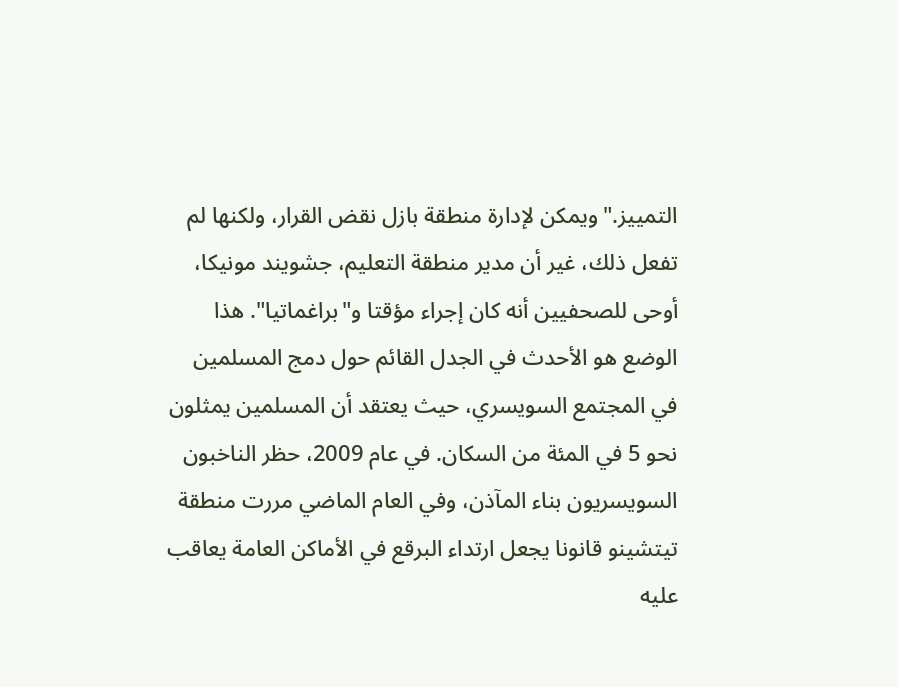التمييز." ويمكن لإدارة منطقة بازل نقض القرار، ولكنها لم تفعل ذلك، غير أن مدير منطقة التعليم، جشويند مونيكا، أوحى للصحفيين أنه كان إجراء مؤقتا و"براغماتيا". هذا الوضع هو الأحدث في الجدل القائم حول دمج المسلمين في المجتمع السويسري، حيث يعتقد أن المسلمين يمثلون نحو 5 في المئة من السكان. في عام 2009، حظر الناخبون السويسريون بناء المآذن، وفي العام الماضي مررت منطقة تيتشينو قانونا يجعل ارتداء البرقع في الأماكن العامة يعاقب عليه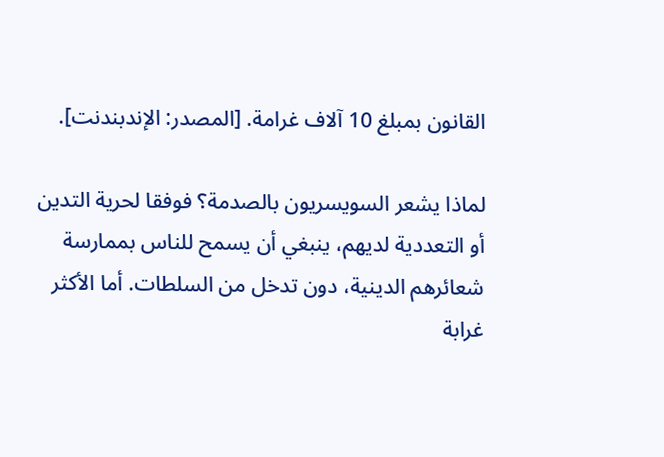القانون بمبلغ 10 آلاف غرامة. [المصدر: الإندبندنت].

لماذا يشعر السويسريون بالصدمة؟ فوفقا لحرية التدين أو التعددية لديهم، ينبغي أن يسمح للناس بممارسة شعائرهم الدينية، دون تدخل من السلطات. أما الأكثر غرابة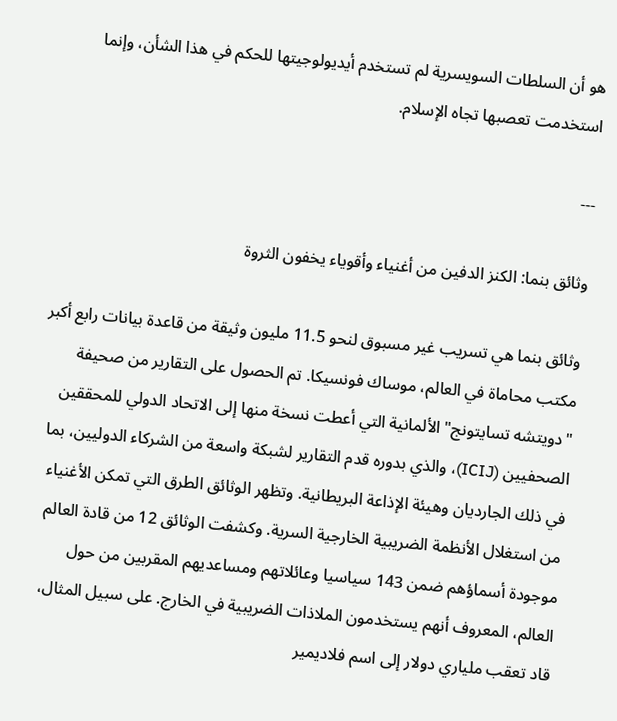هو أن السلطات السويسرية لم تستخدم أيديولوجيتها للحكم في هذا الشأن، وإنما استخدمت تعصبها تجاه الإسلام.

---

وثائق بنما: الكنز الدفين من أغنياء وأقوياء يخفون الثروة

وثائق بنما هي تسريب غير مسبوق لنحو 11.5 مليون وثيقة من قاعدة بيانات رابع أكبر مكتب محاماة في العالم، موساك فونسيكا. تم الحصول على التقارير من صحيفة "دويتشه تسايتونج" الألمانية التي أعطت نسخة منها إلى الاتحاد الدولي للمحققين الصحفيين (ICIJ)، والذي بدوره قدم التقارير لشبكة واسعة من الشركاء الدوليين، بما في ذلك الجارديان وهيئة الإذاعة البريطانية. وتظهر الوثائق الطرق التي تمكن الأغنياء من استغلال الأنظمة الضريبية الخارجية السرية. وكشفت الوثائق 12 من قادة العالم موجودة أسماؤهم ضمن 143 سياسيا وعائلاتهم ومساعديهم المقربين من حول العالم، المعروف أنهم يستخدمون الملاذات الضريبية في الخارج. على سبيل المثال، قاد تعقب ملياري دولار إلى اسم فلاديمير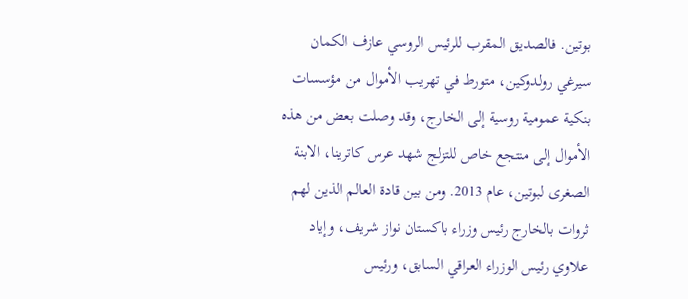بوتين. فالصديق المقرب للرئيس الروسي عازف الكمان سيرغي رولدوكين، متورط في تهريب الأموال من مؤسسات بنكية عمومية روسية إلى الخارج، وقد وصلت بعض من هذه الأموال إلى منتجع خاص للتزلج شهد عرس كاترينا، الابنة الصغرى لبوتين، عام 2013. ومن بين قادة العالم الذين لهم ثروات بالخارج رئيس وزراء باكستان نواز شريف، وإياد علاوي رئيس الوزراء العراقي السابق، ورئيس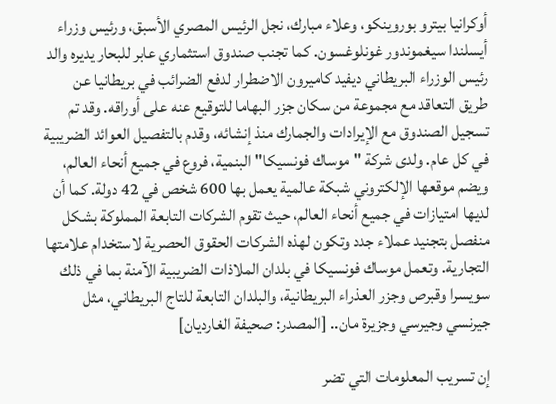أوكرانيا بيترو بوروينكو، وعلاء مبارك، نجل الرئيس المصري الأسبق، ورئيس وزراء أيسلندا سيغموندور غونلوغسون. كما تجنب صندوق استثماري عابر للبحار يديره والد رئيس الوزراء البريطاني ديفيد كاميرون الاضطرار لدفع الضرائب في بريطانيا عن طريق التعاقد مع مجموعة من سكان جزر البهاما للتوقيع عنه على أوراقه. وقد تم تسجيل الصندوق مع الإيرادات والجمارك منذ إنشائه، وقدم بالتفصيل العوائد الضريبية في كل عام. ولدى شركة "موساك فونسيكا" البنمية، فروع في جميع أنحاء العالم، ويضم موقعها الإلكتروني شبكة عالمية يعمل بها 600 شخص في 42 دولة. كما أن لديها امتيازات في جميع أنحاء العالم، حيث تقوم الشركات التابعة المملوكة بشكل منفصل بتجنيد عملاء جدد وتكون لهذه الشركات الحقوق الحصرية لاستخدام علامتها التجارية. وتعمل موساك فونسيكا في بلدان الملاذات الضريبية الآمنة بما في ذلك سويسرا وقبرص وجزر العذراء البريطانية، والبلدان التابعة للتاج البريطاني، مثل جيرنسي وجيرسي وجزيرة مان.. [المصدر: صحيفة الغارديان]

إن تسريب المعلومات التي تضر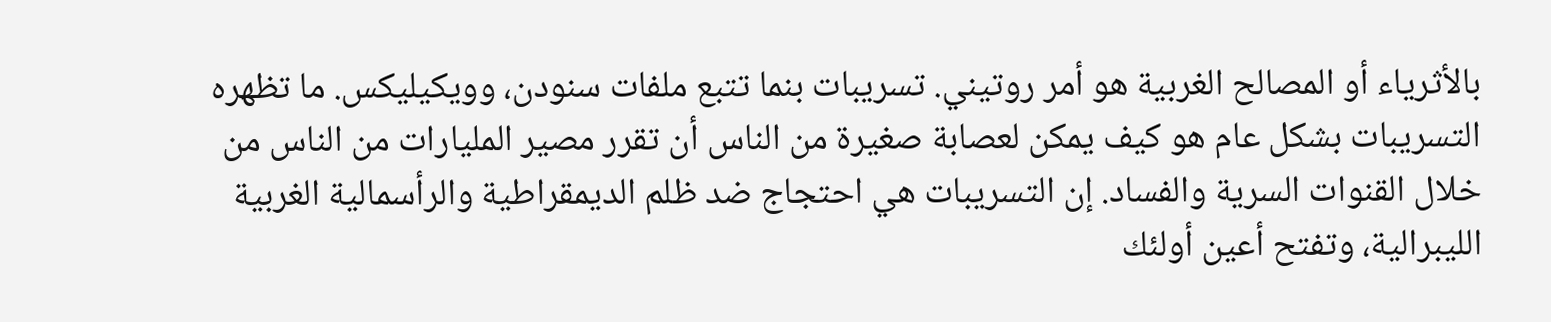بالأثرياء أو المصالح الغربية هو أمر روتيني. تسريبات بنما تتبع ملفات سنودن، وويكيليكس. ما تظهره التسريبات بشكل عام هو كيف يمكن لعصابة صغيرة من الناس أن تقرر مصير المليارات من الناس من خلال القنوات السرية والفساد. إن التسريبات هي احتجاج ضد ظلم الديمقراطية والرأسمالية الغربية الليبرالية، وتفتح أعين أولئك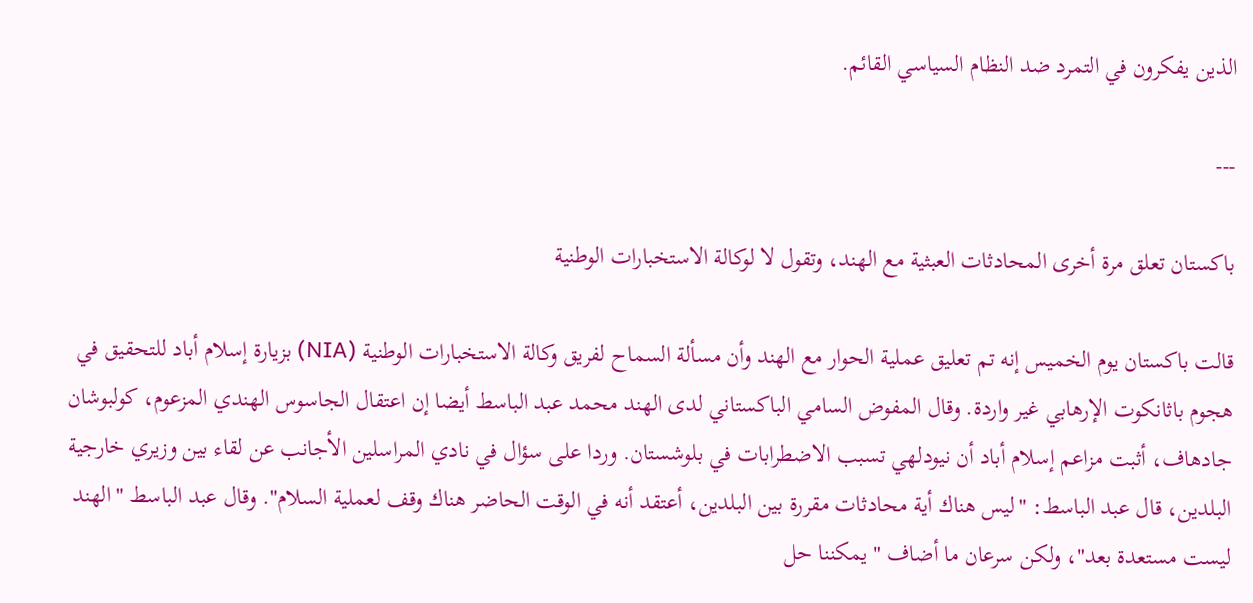الذين يفكرون في التمرد ضد النظام السياسي القائم.

---

باكستان تعلق مرة أخرى المحادثات العبثية مع الهند، وتقول لا لوكالة الاستخبارات الوطنية

قالت باكستان يوم الخميس إنه تم تعليق عملية الحوار مع الهند وأن مسألة السماح لفريق وكالة الاستخبارات الوطنية (NIA) بزيارة إسلام أباد للتحقيق في هجوم باثانكوت الإرهابي غير واردة. وقال المفوض السامي الباكستاني لدى الهند محمد عبد الباسط أيضا إن اعتقال الجاسوس الهندي المزعوم، كولبوشان جادهاف، أثبت مزاعم إسلام أباد أن نيودلهي تسبب الاضطرابات في بلوشستان. وردا على سؤال في نادي المراسلين الأجانب عن لقاء بين وزيري خارجية البلدين، قال عبد الباسط: "ليس هناك أية محادثات مقررة بين البلدين، أعتقد أنه في الوقت الحاضر هناك وقف لعملية السلام". وقال عبد الباسط "الهند ليست مستعدة بعد"، ولكن سرعان ما أضاف "يمكننا حل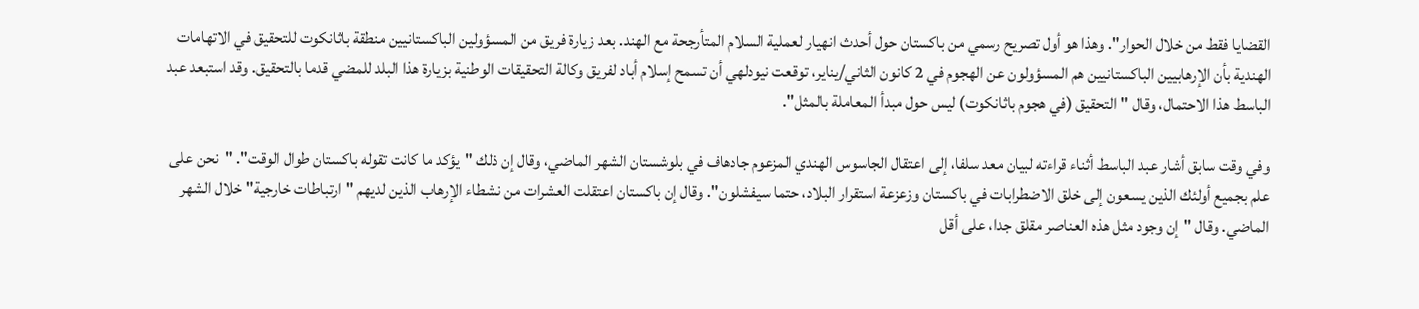القضايا فقط من خلال الحوار". وهذا هو أول تصريح رسمي من باكستان حول أحدث انهيار لعملية السلام المتأرجحة مع الهند. بعد زيارة فريق من المسؤولين الباكستانيين منطقة باثانكوت للتحقيق في الاتهامات الهندية بأن الإرهابيين الباكستانيين هم المسؤولون عن الهجوم في 2 كانون الثاني/يناير، توقعت نيودلهي أن تسمح إسلام أباد لفريق وكالة التحقيقات الوطنية بزيارة هذا البلد للمضي قدما بالتحقيق. وقد استبعد عبد الباسط هذا الاحتمال، وقال "التحقيق (في هجوم باثانكوت) ليس حول مبدأ المعاملة بالمثل".

وفي وقت سابق أشار عبد الباسط أثناء قراءته لبيان معد سلفا، إلى اعتقال الجاسوس الهندي المزعوم جادهاف في بلوشستان الشهر الماضي، وقال إن ذلك "يؤكد ما كانت تقوله باكستان طوال الوقت". "نحن على علم بجميع أولئك الذين يسعون إلى خلق الاضطرابات في باكستان وزعزعة استقرار البلاد، حتما سيفشلون". وقال إن باكستان اعتقلت العشرات من نشطاء الإرهاب الذين لديهم "ارتباطات خارجية" خلال الشهر الماضي. وقال "إن وجود مثل هذه العناصر مقلق جدا، على أقل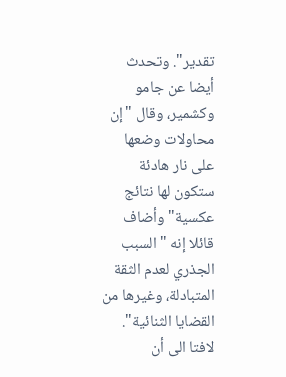تقدير". وتحدث أيضا عن جامو وكشمير، وقال "إن محاولات وضعها على نار هادئة ستكون لها نتائج عكسية" وأضاف قائلا إنه "السبب الجذري لعدم الثقة المتبادلة، وغيرها من القضايا الثنائية". لافتا الى أن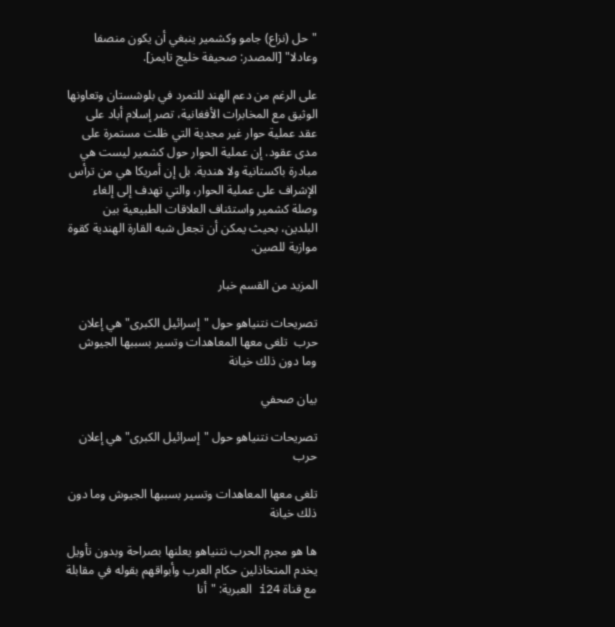"حل (نزاع) جامو وكشمير ينبغي أن يكون منصفا وعادلا" [المصدر: صحيفة خليج تايمز].

على الرغم من دعم الهند للتمرد في بلوشستان وتعاونها الوثيق مع المخابرات الأفغانية، تصر إسلام أباد على عقد عملية حوار غير مجدية التي ظلت مستمرة على مدى عقود. إن عملية الحوار حول كشمير ليست هي مبادرة باكستانية ولا هندية. بل إن أمريكا هي من ترأس الإشراف على عملية الحوار، والتي تهدف إلى إلغاء وصلة كشمير واستئناف العلاقات الطبيعية بين البلدين، بحيث يمكن أن تجعل شبه القارة الهندية كقوة موازية للصين.

المزيد من القسم خبار

تصريحات نتنياهو حول "إسرائيل الكبرى" هي إعلان حرب  تلغى معها المعاهدات وتسير بسببها الجيوش وما دون ذلك خيانة

بيان صحفي

تصريحات نتنياهو حول "إسرائيل الكبرى" هي إعلان حرب

تلغى معها المعاهدات وتسير بسببها الجيوش وما دون ذلك خيانة

ها هو مجرم الحرب نتنياهو يعلنها بصراحة وبدون تأويل يخدم المتخاذلين حكام العرب وأبواقهم بقوله في مقابلة مع قناة i24 العبرية: "أنا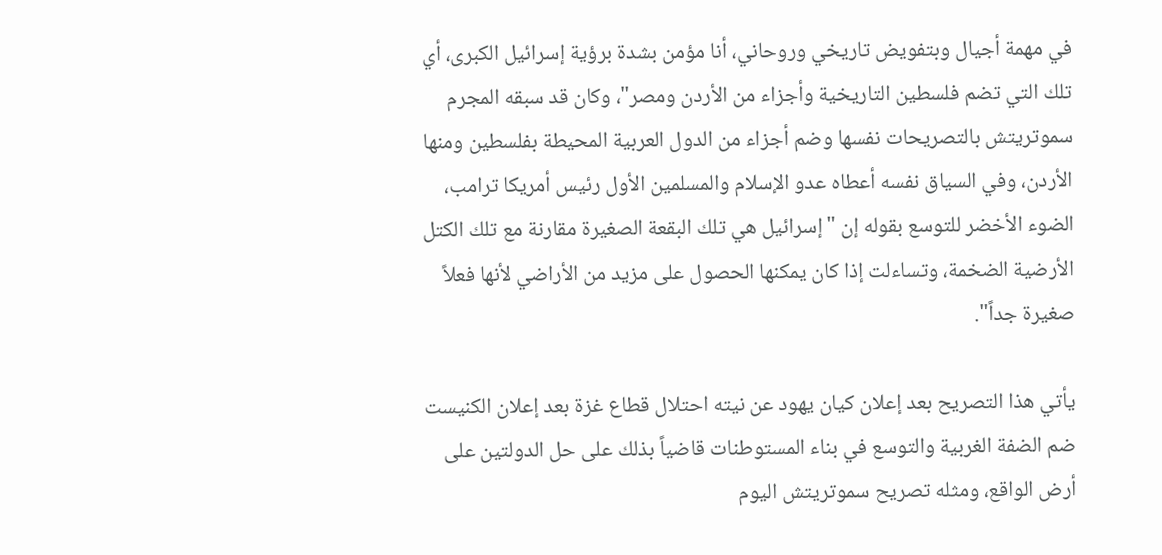في مهمة أجيال وبتفويض تاريخي وروحاني، أنا مؤمن بشدة برؤية إسرائيل الكبرى، أي تلك التي تضم فلسطين التاريخية وأجزاء من الأردن ومصر"، وكان قد سبقه المجرم سموتريتش بالتصريحات نفسها وضم أجزاء من الدول العربية المحيطة بفلسطين ومنها الأردن، وفي السياق نفسه أعطاه عدو الإسلام والمسلمين الأول رئيس أمريكا ترامب، الضوء الأخضر للتوسع بقوله إن "إسرائيل هي تلك البقعة الصغيرة مقارنة مع تلك الكتل الأرضية الضخمة، وتساءلت إذا كان يمكنها الحصول على مزيد من الأراضي لأنها فعلاً صغيرة جداً".

يأتي هذا التصريح بعد إعلان كيان يهود عن نيته احتلال قطاع غزة بعد إعلان الكنيست ضم الضفة الغربية والتوسع في بناء المستوطنات قاضياً بذلك على حل الدولتين على أرض الواقع، ومثله تصريح سموتريتش اليوم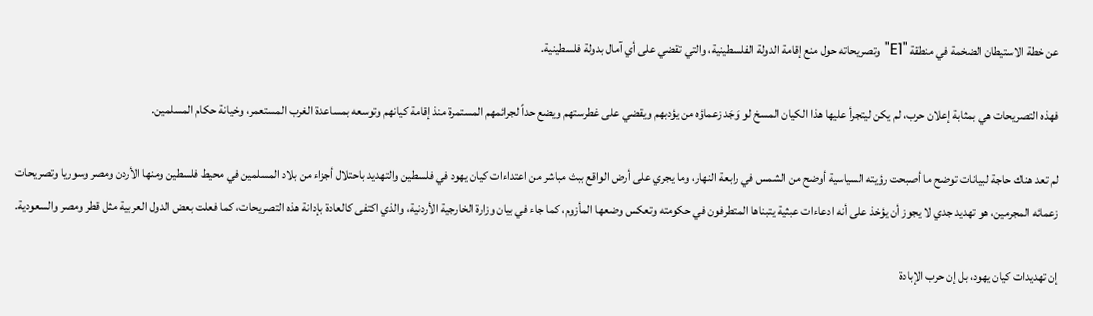عن خطة الاستيطان الضخمة في منطقة "E1" وتصريحاته حول منع إقامة الدولة الفلسطينية، والتي تقضي على أي آمال بدولة فلسطينية.

فهذه التصريحات هي بمثابة إعلان حرب، لم يكن ليتجرأ عليها هذا الكيان المسخ لو وَجَد زعماؤه من يؤدبهم ويقضي على غطرستهم ويضع حداً لجرائمهم المستمرة منذ إقامة كيانهم وتوسعه بمساعدة الغرب المستعمر، وخيانة حكام المسلمين.

لم تعد هناك حاجة لبيانات توضح ما أصبحت رؤيته السياسية أوضح من الشمس في رابعة النهار، وما يجري على أرض الواقع ببث مباشر من اعتداءات كيان يهود في فلسطين والتهديد باحتلال أجزاء من بلاد المسلمين في محيط فلسطين ومنها الأردن ومصر وسوريا وتصريحات زعمائه المجرمين، هو تهديد جدي لا يجوز أن يؤخذ على أنه ادعاءات عبثية يتبناها المتطرفون في حكومته وتعكس وضعها المأزوم، كما جاء في بيان وزارة الخارجية الأردنية، والذي اكتفى كالعادة بإدانة هذه التصريحات، كما فعلت بعض الدول العربية مثل قطر ومصر والسعودية.

إن تهديدات كيان يهود، بل إن حرب الإبادة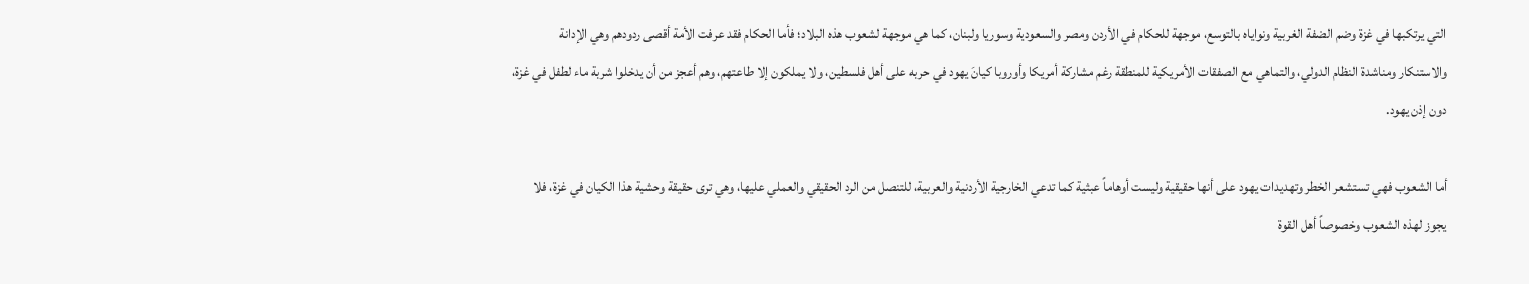التي يرتكبها في غزة وضم الضفة الغربية ونواياه بالتوسع، موجهة للحكام في الأردن ومصر والسعودية وسوريا ولبنان، كما هي موجهة لشعوب هذه البلاد؛ فأما الحكام فقد عرفت الأمة أقصى ردودهم وهي الإدانة والاستنكار ومناشدة النظام الدولي، والتماهي مع الصفقات الأمريكية للمنطقة رغم مشاركة أمريكا وأوروبا كيانَ يهود في حربه على أهل فلسطين، ولا يملكون إلا طاعتهم، وهم أعجز من أن يدخلوا شربة ماء لطفل في غزة، دون إذن يهود.

أما الشعوب فهي تستشعر الخطر وتهديدات يهود على أنها حقيقية وليست أوهاماً عبثية كما تدعي الخارجية الأردنية والعربية، للتنصل من الرد الحقيقي والعملي عليها، وهي ترى حقيقة وحشية هذا الكيان في غزة، فلا يجوز لهذه الشعوب وخصوصاً أهل القوة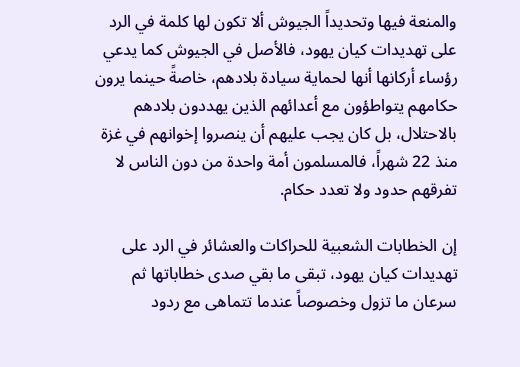والمنعة فيها وتحديداً الجيوش ألا تكون لها كلمة في الرد على تهديدات كيان يهود، فالأصل في الجيوش كما يدعي رؤساء أركانها أنها لحماية سيادة بلادهم، خاصةً حينما يرون حكامهم يتواطؤون مع أعدائهم الذين يهددون بلادهم بالاحتلال، بل كان يجب عليهم أن ينصروا إخوانهم في غزة منذ 22 شهراً، فالمسلمون أمة واحدة من دون الناس لا تفرقهم حدود ولا تعدد حكام.

إن الخطابات الشعبية للحراكات والعشائر في الرد على تهديدات كيان يهود، تبقى ما بقي صدى خطاباتها ثم سرعان ما تزول وخصوصاً عندما تتماهى مع ردود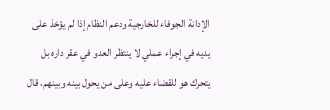الإدانة الجوفاء للخارجية ودعم النظام إذا لم يؤخذ على يديه في إجراء عملي لا ينتظر العدو في عقر داره بل يتحرك هو للقضاء عليه وعلى من يحول بينه وبينهم، قال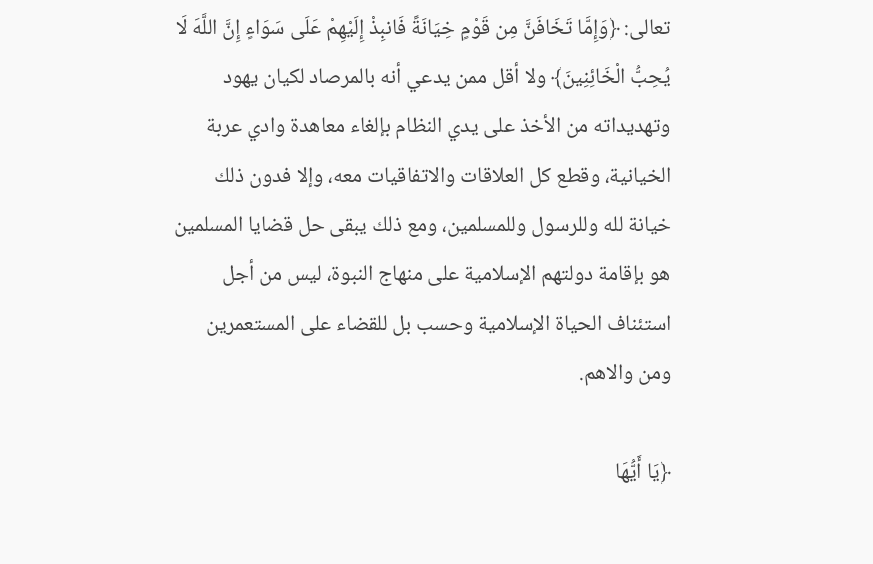تعالى: ﴿وَإِمَّا تَخَافَنَّ مِن قَوْمٍ خِيَانَةً فَانبِذْ إِلَيْهِمْ عَلَى سَوَاءٍ إِنَّ اللَّهَ لَا يُحِبُّ الْخَائِنِينَ﴾ ولا أقل ممن يدعي أنه بالمرصاد لكيان يهود وتهديداته من الأخذ على يدي النظام بإلغاء معاهدة وادي عربة الخيانية، وقطع كل العلاقات والاتفاقيات معه، وإلا فدون ذلك خيانة لله وللرسول وللمسلمين، ومع ذلك يبقى حل قضايا المسلمين هو بإقامة دولتهم الإسلامية على منهاج النبوة، ليس من أجل استئناف الحياة الإسلامية وحسب بل للقضاء على المستعمرين ومن والاهم.

﴿يَا أَيُّهَا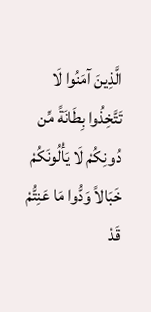الَّذِينَ آمَنُوا لَا تَتَّخِذُوا بِطَانَةً مِّن دُونِكُمْ لَا يَأْلُونَكُمْ خَبَالاً وَدُّوا مَا عَنِتُّمْ قَدْ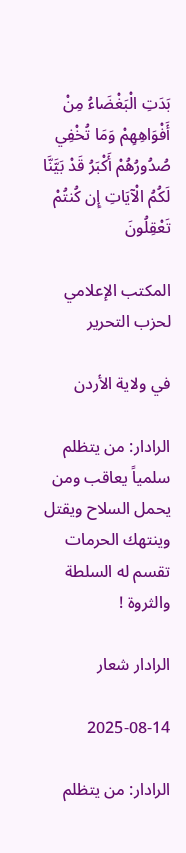بَدَتِ الْبَغْضَاءُ مِنْ أَفْوَاهِهِمْ وَمَا تُخْفِي صُدُورُهُمْ أَكْبَرُ قَدْ بَيَّنَّا لَكُمُ الْآيَاتِ إِن كُنتُمْ تَعْقِلُونَ

المكتب الإعلامي لحزب التحرير

في ولاية الأردن

الرادار: من يتظلم سلمياً يعاقب ومن يحمل السلاح ويقتل وينتهك الحرمات تقسم له السلطة والثروة !

الرادار شعار

2025-08-14

الرادار: من يتظلم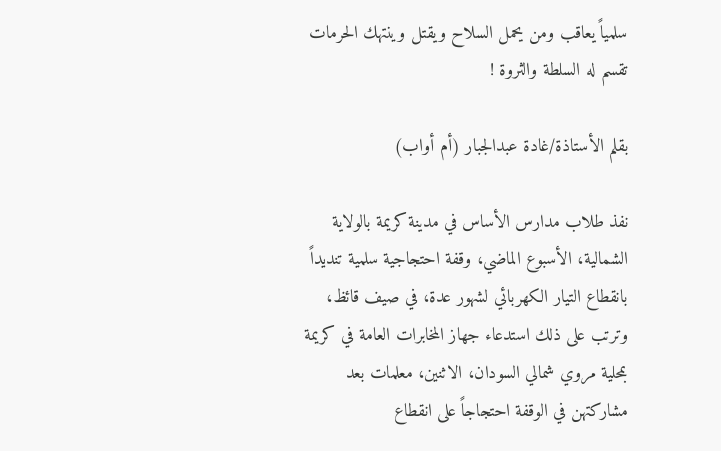سلمياً يعاقب ومن يحمل السلاح ويقتل وينتهك الحرمات تقسم له السلطة والثروة !

بقلم الأستاذة/غادة عبدالجبار (أم أواب)

نفذ طلاب مدارس الأساس في مدينة كريمة بالولاية الشمالية، الأسبوع الماضي، وقفة احتجاجية سلمية تنديداً بانقطاع التيار الكهربائي لشهور عدة، في صيف قائظ، وترتب على ذلك استدعاء جهاز المخابرات العامة في كريمة بمحلية مروي شمالي السودان، الاثنين، معلمات بعد مشاركتهن في الوقفة احتجاجاً على انقطاع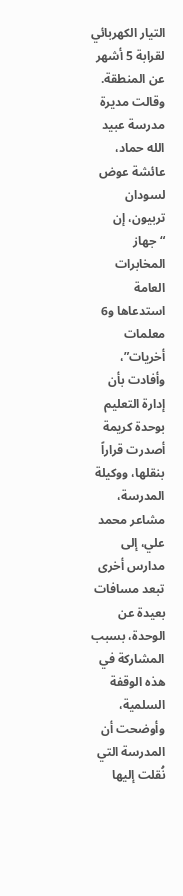التيار الكهربائي لقرابة 5 أشهر عن المنطقة. وقالت مديرة مدرسة عبيد الله حماد، عائشة عوض لسودان تربيون، إن “جهاز المخابرات العامة استدعاها و6 معلمات أخريات”، وأفادت بأن إدارة التعليم بوحدة كريمة أصدرت قراراً بنقلها، ووكيلة المدرسة، مشاعر محمد علي، إلى مدارس أخرى تبعد مسافات بعيدة عن الوحدة، بسبب المشاركة في هذه الوقفة السلمية، وأوضحت أن المدرسة التي نُقلت إليها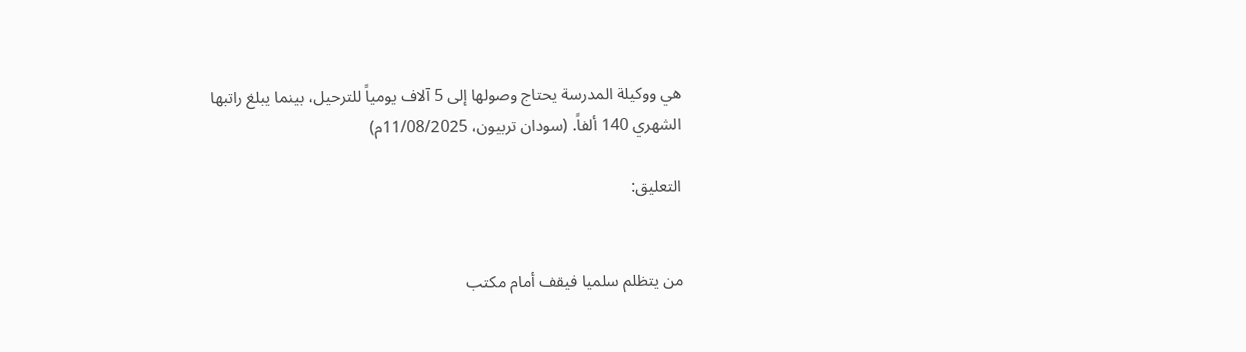هي ووكيلة المدرسة يحتاج وصولها إلى 5 آلاف يومياً للترحيل، بينما يبلغ راتبها الشهري 140 ألفاً. (سودان تربيون، 11/08/2025م)

التعليق:


من يتظلم سلميا فيقف أمام مكتب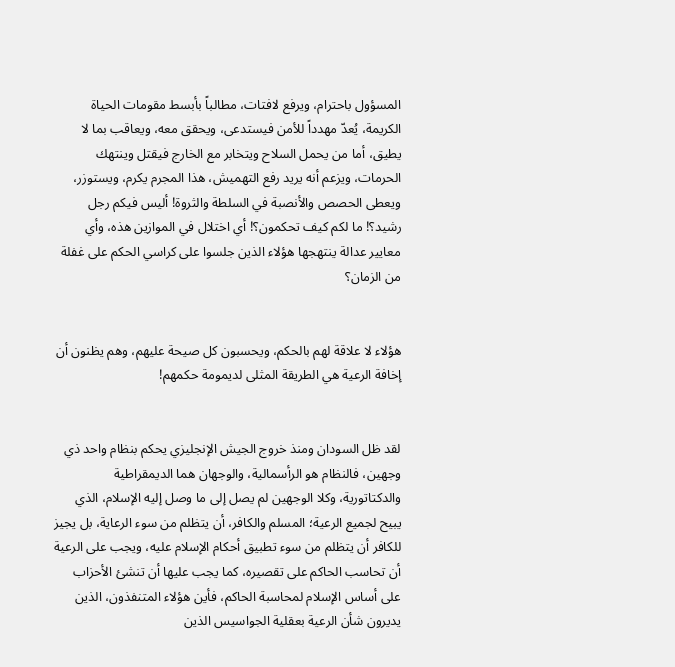المسؤول باحترام، ويرفع لافتات، مطالباً بأبسط مقومات الحياة الكريمة، يُعدّ مهدداً للأمن فيستدعى، ويحقق معه، ويعاقب بما لا يطيق، أما من يحمل السلاح ويتخابر مع الخارج فيقتل وينتهك الحرمات، ويزعم أنه يريد رفع التهميش، هذا المجرم يكرم، ويستوزر، ويعطى الحصص والأنصبة في السلطة والثروة! أليس فيكم رجل رشيد؟! ما لكم كيف تحكمون؟! أي اختلال في الموازين هذه، وأي معايير عدالة ينتهجها هؤلاء الذين جلسوا على كراسي الحكم على غفلة من الزمان؟


هؤلاء لا علاقة لهم بالحكم، ويحسبون كل صيحة عليهم، وهم يظنون أن إخافة الرعية هي الطريقة المثلى لديمومة حكمهم!


لقد ظل السودان ومنذ خروج الجيش الإنجليزي يحكم بنظام واحد ذي وجهين، فالنظام هو الرأسمالية، والوجهان هما الديمقراطية والدكتاتورية، وكلا الوجهين لم يصل إلى ما وصل إليه الإسلام، الذي يبيح لجميع الرعية؛ المسلم والكافر، أن يتظلم من سوء الرعاية، بل يجيز للكافر أن يتظلم من سوء تطبيق أحكام الإسلام عليه، ويجب على الرعية أن تحاسب الحاكم على تقصيره، كما يجب عليها أن تنشئ الأحزاب على أساس الإسلام لمحاسبة الحاكم، فأين هؤلاء المتنفذون، الذين يديرون شأن الرعية بعقلية الجواسيس الذين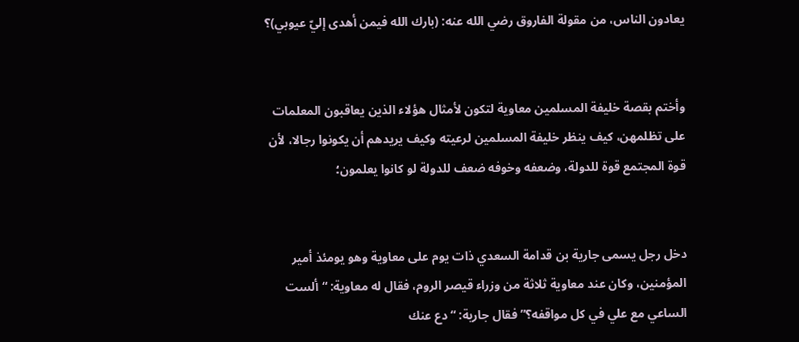يعادون الناس، من مقولة الفاروق رضي الله عنه: (بارك الله فيمن أهدى إليّ عيوبي)؟


وأختم بقصة خليفة المسلمين معاوية لتكون لأمثال هؤلاء الذين يعاقبون المعلمات على تظلمهن، كيف ينظر خليفة المسلمين لرعيته وكيف يريدهم أن يكونوا رجالا، لأن قوة المجتمع قوة للدولة، وضعفه وخوفه ضعف للدولة لو كانوا يعلمون؛


دخل رجل يسمى جارية بن قدامة السعدي ذات يوم على معاوية وهو يومئذ أمير المؤمنين، وكان عند معاوية ثلاثة من وزراء قيصر الروم، فقال له معاوية: “ألست الساعي مع علي في كل مواقفه؟” فقال جارية: “دع عنك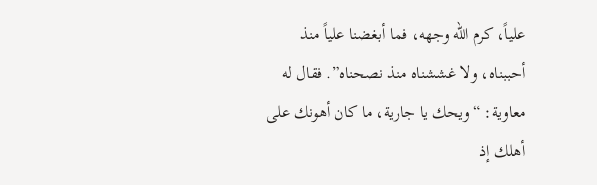علياً، كرم الله وجهه، فما أبغضنا علياً منذ أحببناه، ولا غششناه منذ نصحناه”. فقال له معاوية: “ويحك يا جارية، ما كان أهونك على أهلك إذ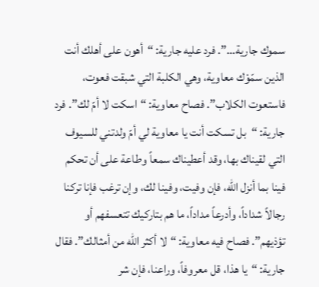سموك جارية…”. فرد عليه جارية: “أهون على أهلك أنت الذين سمّوْك معاوية، وهي الكلبة التي شبقت فعوت، فاستعوت الكلاب”. فصاح معاوية: “اسكت لا أمّ لك”. فرد جارية: “بل تسكت أنت يا معاوية لي أمّ ولدتني للسيوف التي لقيناك بها، وقد أعطيناك سمعاً وطاعة على أن تحكم فينا بما أنزل الله، فإن وفيت، وفينا لك، وإن ترغب فإنا تركنا رجالاً شداداً، وأدرعاً مداداً، ما هم بتاركيك تتعسفهم أو تؤذيهم”. فصاح فيه معاوية: “لا أكثر الله من أمثالك”. فقال جارية: “يا هذا، قل معروفاً، وراعنا، فإن شر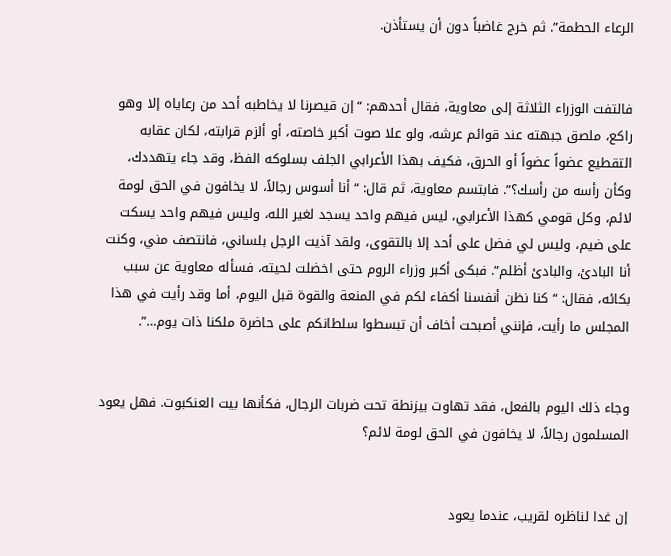الرعاء الحطمة”. ثم خرج غاضباً دون أن يستأذن.


فالتفت الوزراء الثلاثة إلى معاوية، فقال أحدهم: “إن قيصرنا لا يخاطبه أحد من رعاياه إلا وهو راكع، ملصق جبهته عند قوائم عرشه، ولو علا صوت أكبر خاصته، أو ألزم قرابته، لكان عقابه التقطيع عضواً عضواً أو الحرق، فكيف بهذا الأعرابي الجلف بسلوكه الفظ، وقد جاء يتهددك، وكأن رأسه من رأسك؟”. فابتسم معاوية، ثم قال: “أنا أسوس رجالاً، لا يخافون في الحق لومة لائم، وكل قومي كهذا الأعرابي، ليس فيهم واحد يسجد لغير الله، وليس فيهم واحد يسكت على ضيم، وليس لي فضل على أحد إلا بالتقوى، ولقد آذيت الرجل بلساني، فانتصف مني، وكنت أنا البادئ، والبادئ أظلم”. فبكى أكبر وزراء الروم حتى اخضلت لحيته، فسأله معاوية عن سبب بكائه، فقال: “كنا نظن أنفسنا أكفاء لكم في المنعة والقوة قبل اليوم، أما وقد رأيت في هذا المجلس ما رأيت، فإنني أصبحت أخاف أن تبسطوا سلطانكم على حاضرة ملكنا ذات يوم…”.


وجاء ذلك اليوم بالفعل، فقد تهاوت بيزنطة تحت ضربات الرجال، فكأنها بيت العنكبوت. فهل يعود المسلمون رجالاً، لا يخافون في الحق لومة لائم؟


إن غدا لناظره لقريب، عندما يعود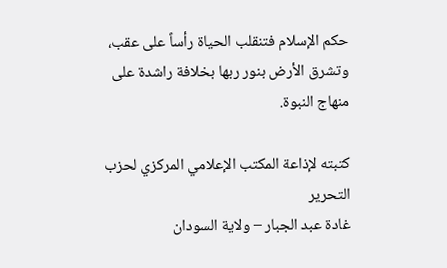حكم الإسلام فتنقلب الحياة رأساً على عقب، وتشرق الأرض بنور ربها بخلافة راشدة على منهاج النبوة.

كتبته لإذاعة المكتب الإعلامي المركزي لحزب التحرير
غادة عبد الجبار – ولاية السودان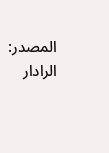المصدر: الرادار